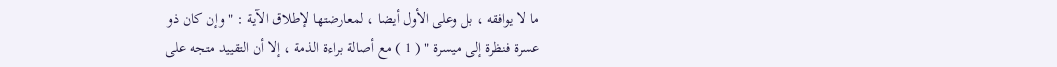ما لا يوافقه ، بل وعلى الأول أيضا ، لمعارضتها لإطلاق الآية : " وإن كان ذو
عسرة فنظرة إلى ميسرة " ( 1 ) مع أصالة براءة الذمة ، إلا أن التقييد متجه على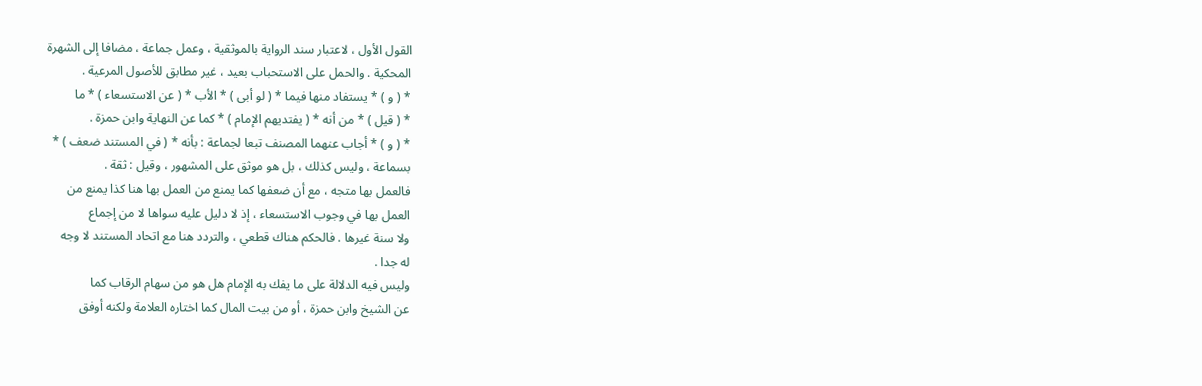القول الأول ، لاعتبار سند الرواية بالموثقية ، وعمل جماعة ، مضافا إلى الشهرة
المحكية . والحمل على الاستحباب بعيد ، غير مطابق للأصول المرعية .
* ( و ) * يستفاد منها فيما * ( لو أبى ) * الأب * ( عن الاستسعاء ) * ما
* ( قيل ) * من أنه * ( يفتديهم الإمام ) * كما عن النهاية وابن حمزة .
* ( و ) * أجاب عنهما المصنف تبعا لجماعة : بأنه * ( في المستند ضعف ) *
بسماعة ، وليس كذلك ، بل هو موثق على المشهور ، وقيل : ثقة .
فالعمل بها متجه ، مع أن ضعفها كما يمنع من العمل بها هنا كذا يمنع من
العمل بها في وجوب الاستسعاء ، إذ لا دليل عليه سواها لا من إجماع
ولا سنة غيرها . فالحكم هناك قطعي ، والتردد هنا مع اتحاد المستند لا وجه
له جدا .
وليس فيه الدلالة على ما يفك به الإمام هل هو من سهام الرقاب كما
عن الشيخ وابن حمزة ، أو من بيت المال كما اختاره العلامة ولكنه أوفق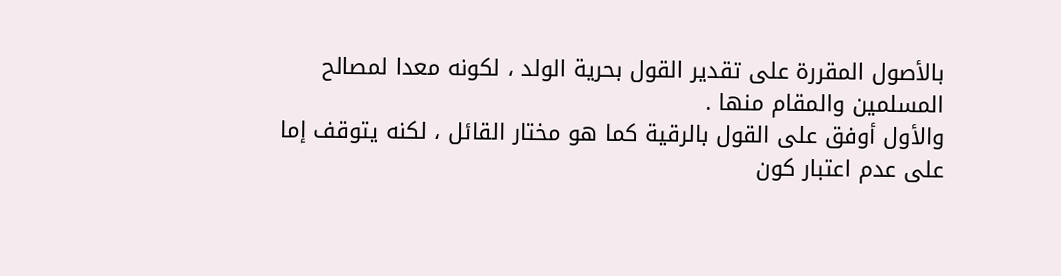بالأصول المقررة على تقدير القول بحرية الولد ، لكونه معدا لمصالح
المسلمين والمقام منها .
والأول أوفق على القول بالرقية كما هو مختار القائل ، لكنه يتوقف إما
على عدم اعتبار كون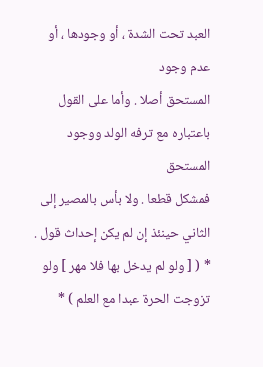العبد تحت الشدة ، أو وجودها ، أو عدم وجود
المستحق أصلا . وأما على القول باعتباره مع ترفه الولد ووجود المستحق
فمشكل قطعا . ولا بأس بالمصير إلى الثاني حينئذ إن لم يكن إحداث قول .
* ( [ ولو لم يدخل بها فلا مهر ] ولو تزوجت الحرة عبدا مع العلم ) *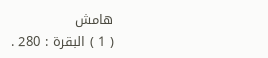هامش
( 1 ) البقرة : 280 .